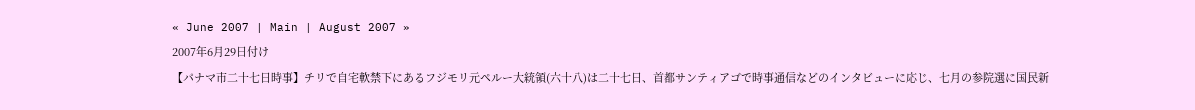« June 2007 | Main | August 2007 »
2007年6月29日付け
【パナマ市二十七日時事】チリで自宅軟禁下にあるフジモリ元ペルー大統領(六十八)は二十七日、首都サンティアゴで時事通信などのインタビューに応じ、七月の参院選に国民新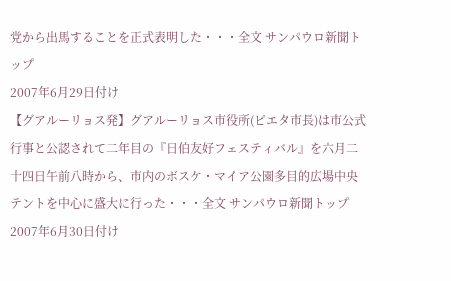党から出馬することを正式表明した・・・全文 サンパウロ新聞トップ
2007年6月29日付け
【グアルーリョス発】グアルーリョス市役所(ピエタ市長)は市公式行事と公認されて二年目の『日伯友好フェスティバル』を六月二十四日午前八時から、市内のボスケ・マイア公園多目的広場中央テントを中心に盛大に行った・・・全文 サンパウロ新聞トップ
2007年6月30日付け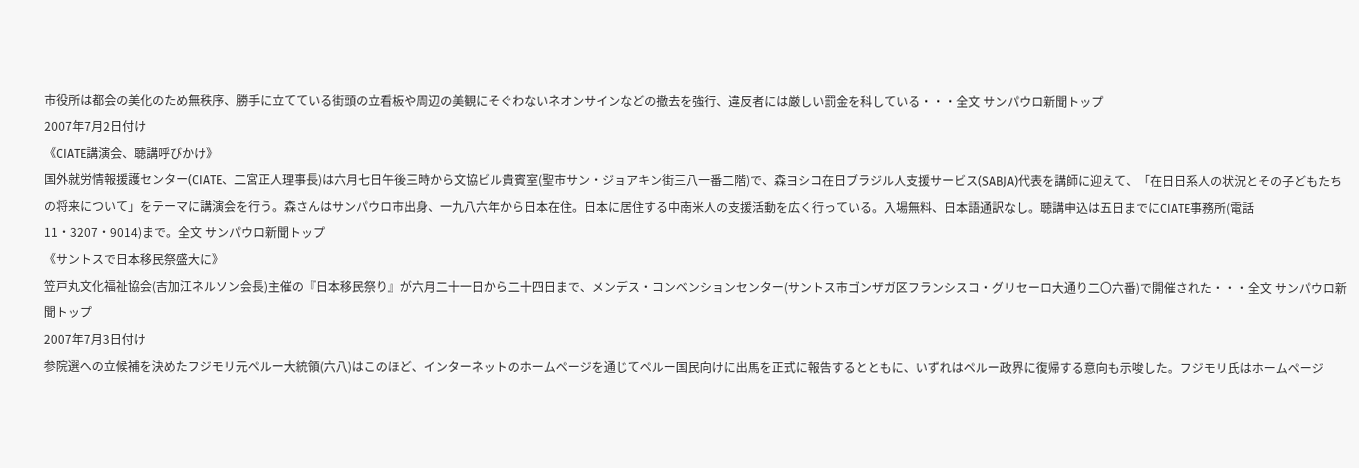市役所は都会の美化のため無秩序、勝手に立てている街頭の立看板や周辺の美観にそぐわないネオンサインなどの撤去を強行、違反者には厳しい罰金を科している・・・全文 サンパウロ新聞トップ
2007年7月2日付け
《CIATE講演会、聴講呼びかけ》
国外就労情報援護センター(CIATE、二宮正人理事長)は六月七日午後三時から文協ビル貴賓室(聖市サン・ジョアキン街三八一番二階)で、森ヨシコ在日ブラジル人支援サービス(SABJA)代表を講師に迎えて、「在日日系人の状況とその子どもたちの将来について」をテーマに講演会を行う。森さんはサンパウロ市出身、一九八六年から日本在住。日本に居住する中南米人の支援活動を広く行っている。入場無料、日本語通訳なし。聴講申込は五日までにCIATE事務所(電話11・3207・9014)まで。全文 サンパウロ新聞トップ
《サントスで日本移民祭盛大に》
笠戸丸文化福祉協会(吉加江ネルソン会長)主催の『日本移民祭り』が六月二十一日から二十四日まで、メンデス・コンベンションセンター(サントス市ゴンザガ区フランシスコ・グリセーロ大通り二〇六番)で開催された・・・全文 サンパウロ新聞トップ
2007年7月3日付け
参院選への立候補を決めたフジモリ元ペルー大統領(六八)はこのほど、インターネットのホームページを通じてペルー国民向けに出馬を正式に報告するとともに、いずれはペルー政界に復帰する意向も示唆した。フジモリ氏はホームページ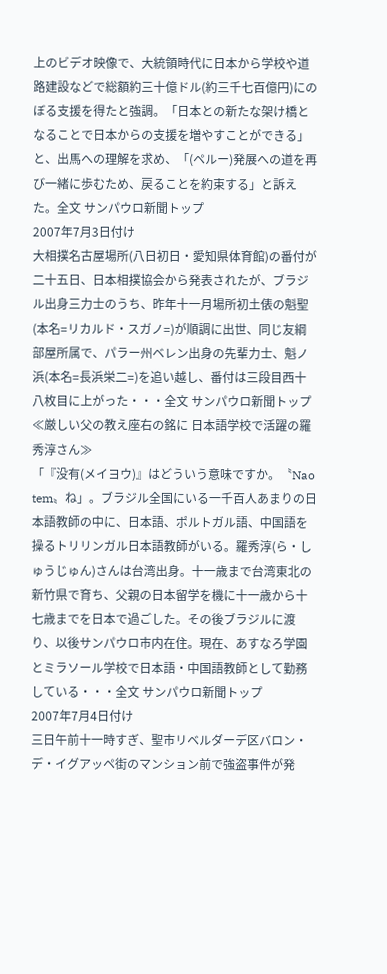上のビデオ映像で、大統領時代に日本から学校や道路建設などで総額約三十億ドル(約三千七百億円)にのぼる支援を得たと強調。「日本との新たな架け橋となることで日本からの支援を増やすことができる」と、出馬への理解を求め、「(ペルー)発展への道を再び一緒に歩むため、戻ることを約束する」と訴えた。全文 サンパウロ新聞トップ
2007年7月3日付け
大相撲名古屋場所(八日初日・愛知県体育館)の番付が二十五日、日本相撲協会から発表されたが、ブラジル出身三力士のうち、昨年十一月場所初土俵の魁聖(本名=リカルド・スガノ=)が順調に出世、同じ友綱部屋所属で、パラー州ベレン出身の先輩力士、魁ノ浜(本名=長浜栄二=)を追い越し、番付は三段目西十八枚目に上がった・・・全文 サンパウロ新聞トップ
≪厳しい父の教え座右の銘に 日本語学校で活躍の羅秀淳さん≫
「『没有(メイヨウ)』はどういう意味ですか。〝Nao tem〟ね」。ブラジル全国にいる一千百人あまりの日本語教師の中に、日本語、ポルトガル語、中国語を操るトリリンガル日本語教師がいる。羅秀淳(ら・しゅうじゅん)さんは台湾出身。十一歳まで台湾東北の新竹県で育ち、父親の日本留学を機に十一歳から十七歳までを日本で過ごした。その後ブラジルに渡り、以後サンパウロ市内在住。現在、あすなろ学園とミラソール学校で日本語・中国語教師として勤務している・・・全文 サンパウロ新聞トップ
2007年7月4日付け
三日午前十一時すぎ、聖市リベルダーデ区バロン・デ・イグアッペ街のマンション前で強盗事件が発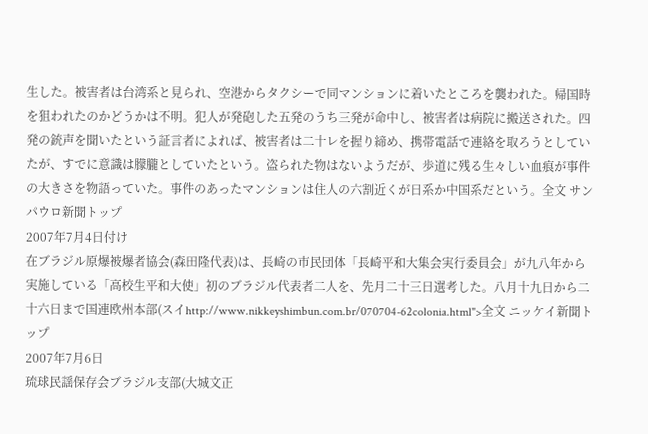生した。被害者は台湾系と見られ、空港からタクシーで同マンションに着いたところを襲われた。帰国時を狙われたのかどうかは不明。犯人が発砲した五発のうち三発が命中し、被害者は病院に搬送された。四発の銃声を聞いたという証言者によれば、被害者は二十レを握り締め、携帯電話で連絡を取ろうとしていたが、すでに意識は朦朧としていたという。盗られた物はないようだが、歩道に残る生々しい血痕が事件の大きさを物語っていた。事件のあったマンションは住人の六割近くが日系か中国系だという。全文 サンパウロ新聞トップ
2007年7月4日付け
在ブラジル原爆被爆者協会(森田隆代表)は、長崎の市民団体「長崎平和大集会実行委員会」が九八年から実施している「高校生平和大使」初のブラジル代表者二人を、先月二十三日選考した。八月十九日から二十六日まで国連欧州本部(スイhttp://www.nikkeyshimbun.com.br/070704-62colonia.html">全文 ニッケイ新聞トップ
2007年7月6日
琉球民謡保存会ブラジル支部(大城文正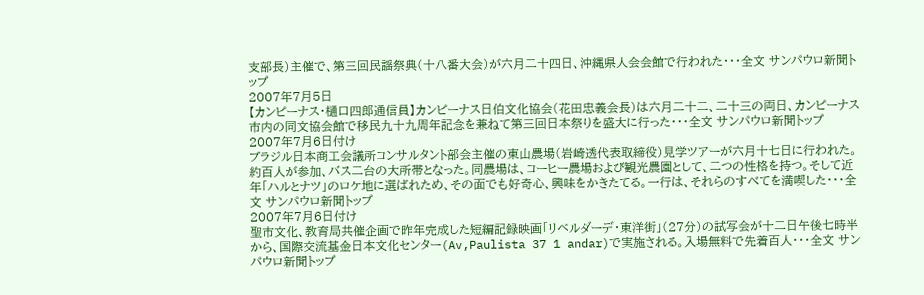支部長)主催で、第三回民謡祭典(十八番大会)が六月二十四日、沖縄県人会会館で行われた・・・全文 サンパウロ新聞トップ
2007年7月5日
【カンピーナス・樋口四郎通信員】カンピーナス日伯文化協会(花田忠義会長)は六月二十二、二十三の両日、カンピーナス市内の同文協会館で移民九十九周年記念を兼ねて第三回日本祭りを盛大に行った・・・全文 サンパウロ新聞トップ
2007年7月6日付け
ブラジル日本商工会議所コンサルタント部会主催の東山農場(岩崎透代表取締役)見学ツアーが六月十七日に行われた。約百人が参加、バス二台の大所帯となった。同農場は、コーヒー農場および観光農園として、二つの性格を持つ。そして近年「ハルとナツ」のロケ地に選ばれため、その面でも好奇心、興味をかきたてる。一行は、それらのすべてを満喫した・・・全文 サンパウロ新聞トップ
2007年7月6日付け
聖市文化、教育局共催企画で昨年完成した短編記録映画「リベルダーデ・東洋街」(27分)の試写会が十二日午後七時半から、国際交流基金日本文化センター(Av,Paulista 37 1 andar)で実施される。入場無料で先着百人・・・全文 サンパウロ新聞トップ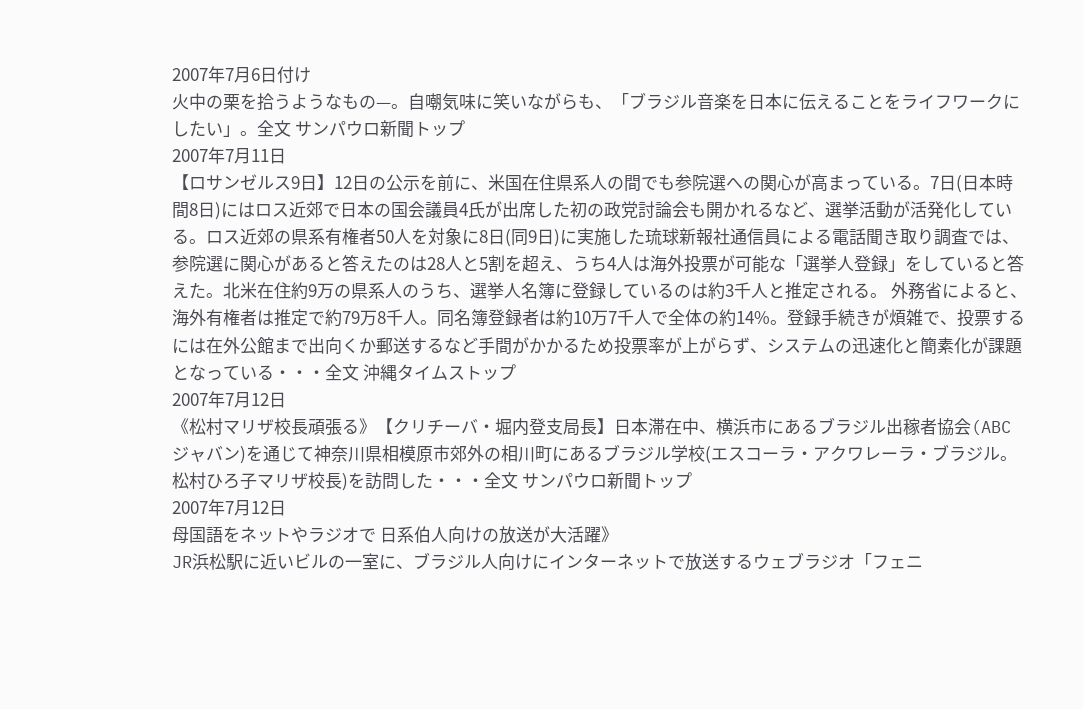2007年7月6日付け
火中の栗を拾うようなもの—。自嘲気味に笑いながらも、「ブラジル音楽を日本に伝えることをライフワークにしたい」。全文 サンパウロ新聞トップ
2007年7月11日
【ロサンゼルス9日】12日の公示を前に、米国在住県系人の間でも参院選への関心が高まっている。7日(日本時間8日)にはロス近郊で日本の国会議員4氏が出席した初の政党討論会も開かれるなど、選挙活動が活発化している。ロス近郊の県系有権者50人を対象に8日(同9日)に実施した琉球新報社通信員による電話聞き取り調査では、参院選に関心があると答えたのは28人と5割を超え、うち4人は海外投票が可能な「選挙人登録」をしていると答えた。北米在住約9万の県系人のうち、選挙人名簿に登録しているのは約3千人と推定される。 外務省によると、海外有権者は推定で約79万8千人。同名簿登録者は約10万7千人で全体の約14%。登録手続きが煩雑で、投票するには在外公館まで出向くか郵送するなど手間がかかるため投票率が上がらず、システムの迅速化と簡素化が課題となっている・・・全文 沖縄タイムストップ
2007年7月12日
《松村マリザ校長頑張る》【クリチーバ・堀内登支局長】日本滞在中、横浜市にあるブラジル出稼者協会(ABCジャバン)を通じて神奈川県相模原市郊外の相川町にあるブラジル学校(エスコーラ・アクワレーラ・ブラジル。松村ひろ子マリザ校長)を訪問した・・・全文 サンパウロ新聞トップ
2007年7月12日
母国語をネットやラジオで 日系伯人向けの放送が大活躍》
JR浜松駅に近いビルの一室に、ブラジル人向けにインターネットで放送するウェブラジオ「フェニ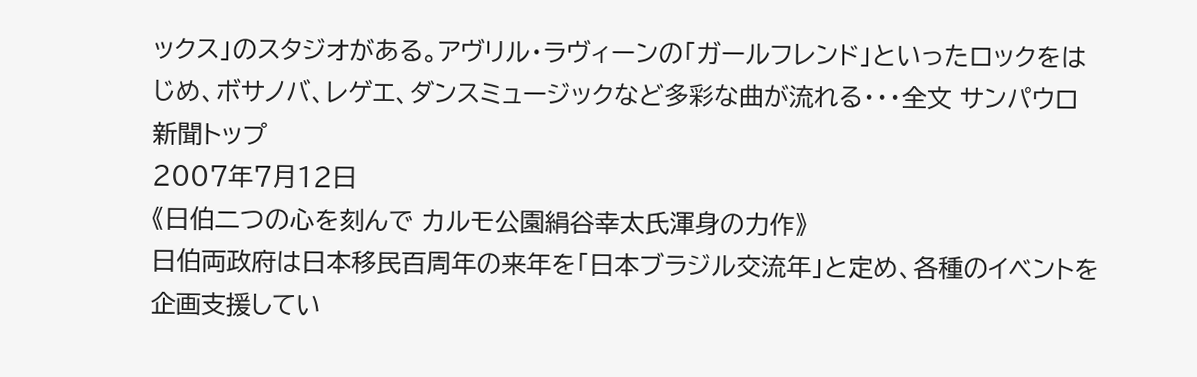ックス」のスタジオがある。アヴリル・ラヴィーンの「ガールフレンド」といったロックをはじめ、ボサノバ、レゲエ、ダンスミュージックなど多彩な曲が流れる・・・全文 サンパウロ新聞トップ
2007年7月12日
《日伯二つの心を刻んで カルモ公園絹谷幸太氏渾身の力作》
日伯両政府は日本移民百周年の来年を「日本ブラジル交流年」と定め、各種のイベントを企画支援してい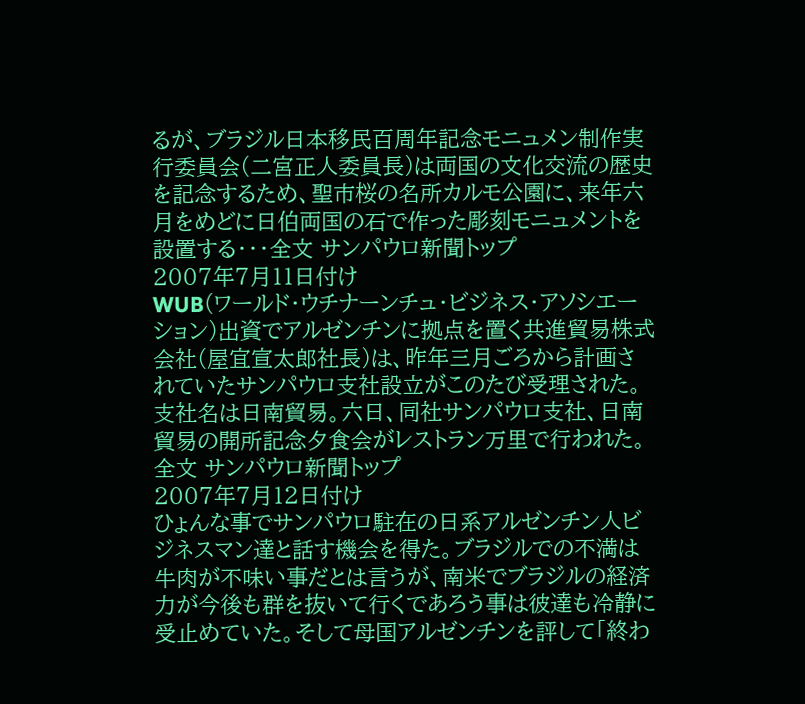るが、ブラジル日本移民百周年記念モニュメン制作実行委員会(二宮正人委員長)は両国の文化交流の歴史を記念するため、聖市桜の名所カルモ公園に、来年六月をめどに日伯両国の石で作った彫刻モニュメントを設置する・・・全文 サンパウロ新聞トップ
2007年7月11日付け
WUB(ワールド・ウチナーンチュ・ビジネス・アソシエーション)出資でアルゼンチンに拠点を置く共進貿易株式会社(屋宜宣太郎社長)は、昨年三月ごろから計画されていたサンパウロ支社設立がこのたび受理された。支社名は日南貿易。六日、同社サンパウロ支社、日南貿易の開所記念夕食会がレストラン万里で行われた。全文 サンパウロ新聞トップ
2007年7月12日付け
ひょんな事でサンパウロ駐在の日系アルゼンチン人ビジネスマン達と話す機会を得た。ブラジルでの不満は牛肉が不味い事だとは言うが、南米でブラジルの経済力が今後も群を抜いて行くであろう事は彼達も冷静に受止めていた。そして母国アルゼンチンを評して「終わ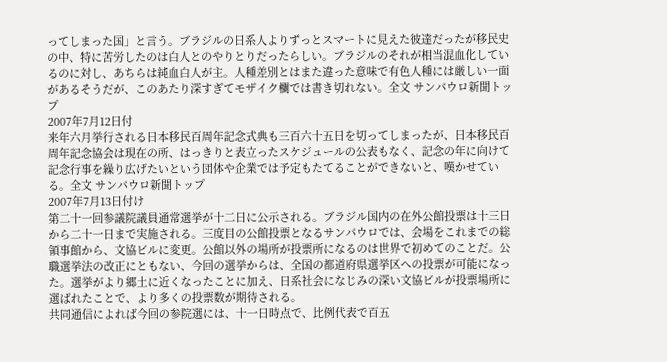ってしまった国」と言う。ブラジルの日系人よりずっとスマートに見えた彼達だったが移民史の中、特に苦労したのは白人とのやりとりだったらしい。ブラジルのそれが相当混血化しているのに対し、あちらは純血白人が主。人種差別とはまた違った意味で有色人種には厳しい一面があるそうだが、このあたり深すぎてモザイク欄では書き切れない。全文 サンパウロ新聞トップ
2007年7月12日付
来年六月挙行される日本移民百周年記念式典も三百六十五日を切ってしまったが、日本移民百周年記念協会は現在の所、はっきりと表立ったスケジュールの公表もなく、記念の年に向けて記念行事を繰り広げたいという団体や企業では予定もたてることができないと、嘆かせている。全文 サンパウロ新聞トップ
2007年7月13日付け
第二十一回参議院議員通常選挙が十二日に公示される。ブラジル国内の在外公館投票は十三日から二十一日まで実施される。三度目の公館投票となるサンパウロでは、会場をこれまでの総領事館から、文協ビルに変更。公館以外の場所が投票所になるのは世界で初めてのことだ。公職選挙法の改正にともない、今回の選挙からは、全国の都道府県選挙区への投票が可能になった。選挙がより郷土に近くなったことに加え、日系社会になじみの深い文協ビルが投票場所に選ばれたことで、より多くの投票数が期待される。
共同通信によれば今回の参院選には、十一日時点で、比例代表で百五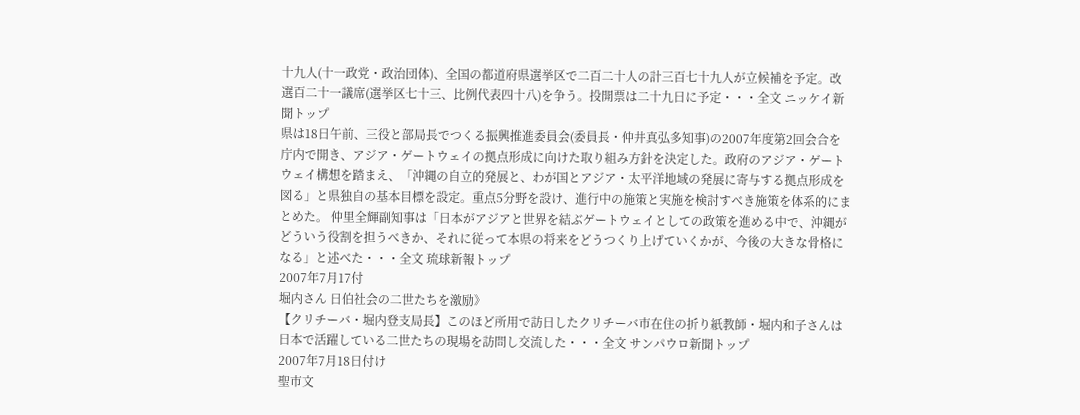十九人(十一政党・政治団体)、全国の都道府県選挙区で二百二十人の計三百七十九人が立候補を予定。改選百二十一議席(選挙区七十三、比例代表四十八)を争う。投開票は二十九日に予定・・・全文 ニッケイ新聞トップ
県は18日午前、三役と部局長でつくる振興推進委員会(委員長・仲井真弘多知事)の2007年度第2回会合を庁内で開き、アジア・ゲートウェイの拠点形成に向けた取り組み方針を決定した。政府のアジア・ゲートウェイ構想を踏まえ、「沖縄の自立的発展と、わが国とアジア・太平洋地域の発展に寄与する拠点形成を図る」と県独自の基本目標を設定。重点5分野を設け、進行中の施策と実施を検討すべき施策を体系的にまとめた。 仲里全輝副知事は「日本がアジアと世界を結ぶゲートウェイとしての政策を進める中で、沖縄がどういう役割を担うべきか、それに従って本県の将来をどうつくり上げていくかが、今後の大きな骨格になる」と述べた・・・全文 琉球新報トップ
2007年7月17付
堀内さん 日伯社会の二世たちを激励》
【クリチーバ・堀内登支局長】このほど所用で訪日したクリチーバ市在住の折り紙教師・堀内和子さんは日本で活躍している二世たちの現場を訪問し交流した・・・全文 サンパウロ新聞トップ
2007年7月18日付け
聖市文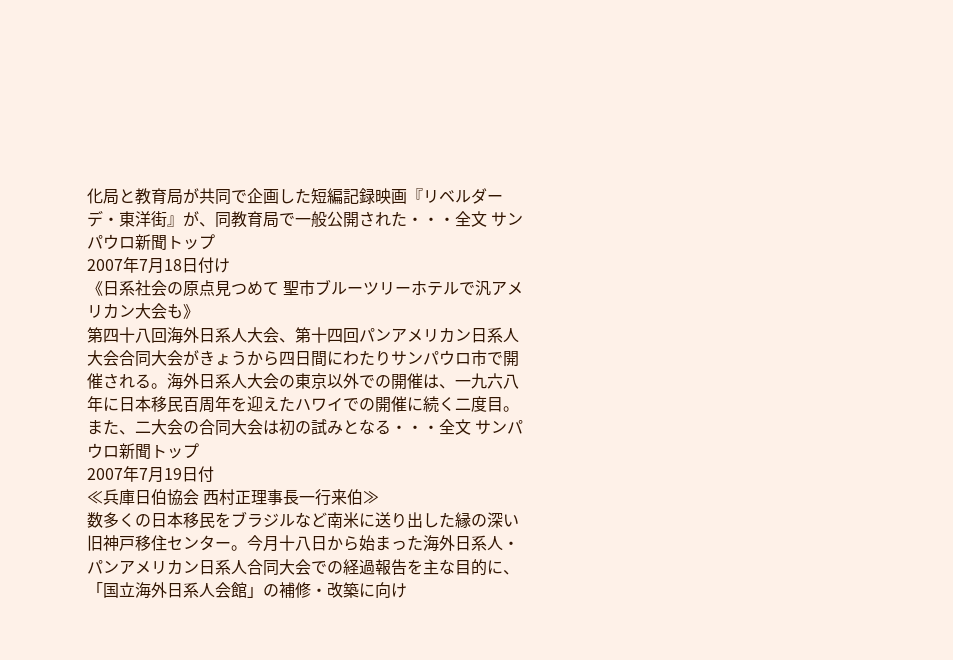化局と教育局が共同で企画した短編記録映画『リベルダーデ・東洋街』が、同教育局で一般公開された・・・全文 サンパウロ新聞トップ
2007年7月18日付け
《日系社会の原点見つめて 聖市ブルーツリーホテルで汎アメリカン大会も》
第四十八回海外日系人大会、第十四回パンアメリカン日系人大会合同大会がきょうから四日間にわたりサンパウロ市で開催される。海外日系人大会の東京以外での開催は、一九六八年に日本移民百周年を迎えたハワイでの開催に続く二度目。また、二大会の合同大会は初の試みとなる・・・全文 サンパウロ新聞トップ
2007年7月19日付
≪兵庫日伯協会 西村正理事長一行来伯≫
数多くの日本移民をブラジルなど南米に送り出した縁の深い旧神戸移住センター。今月十八日から始まった海外日系人・パンアメリカン日系人合同大会での経過報告を主な目的に、「国立海外日系人会館」の補修・改築に向け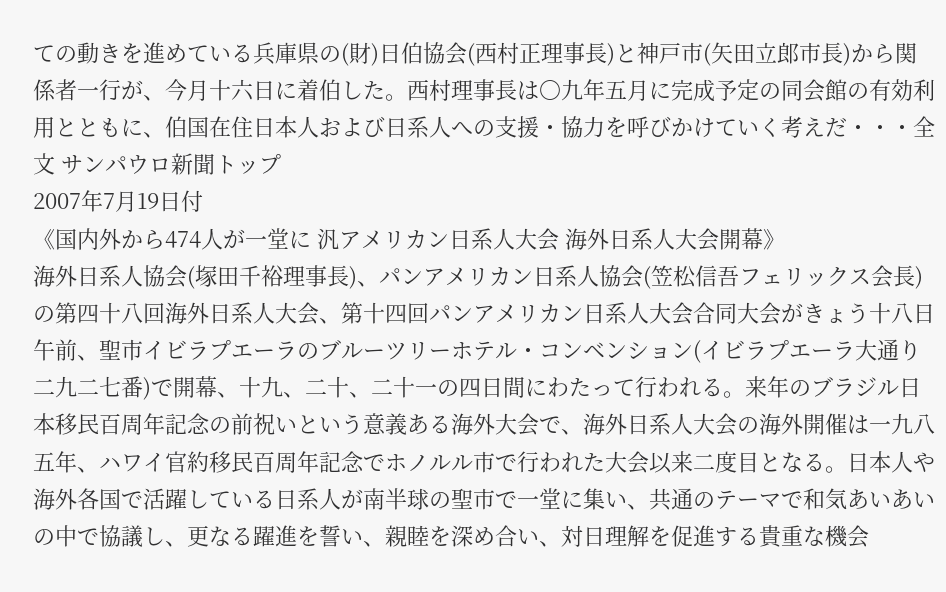ての動きを進めている兵庫県の(財)日伯協会(西村正理事長)と神戸市(矢田立郎市長)から関係者一行が、今月十六日に着伯した。西村理事長は〇九年五月に完成予定の同会館の有効利用とともに、伯国在住日本人および日系人への支援・協力を呼びかけていく考えだ・・・全文 サンパウロ新聞トップ
2007年7月19日付
《国内外から474人が一堂に 汎アメリカン日系人大会 海外日系人大会開幕》
海外日系人協会(塚田千裕理事長)、パンアメリカン日系人協会(笠松信吾フェリックス会長)の第四十八回海外日系人大会、第十四回パンアメリカン日系人大会合同大会がきょう十八日午前、聖市イビラプエーラのブルーツリーホテル・コンベンション(イビラプエーラ大通り二九二七番)で開幕、十九、二十、二十一の四日間にわたって行われる。来年のブラジル日本移民百周年記念の前祝いという意義ある海外大会で、海外日系人大会の海外開催は一九八五年、ハワイ官約移民百周年記念でホノルル市で行われた大会以来二度目となる。日本人や海外各国で活躍している日系人が南半球の聖市で一堂に集い、共通のテーマで和気あいあいの中で協議し、更なる躍進を誓い、親睦を深め合い、対日理解を促進する貴重な機会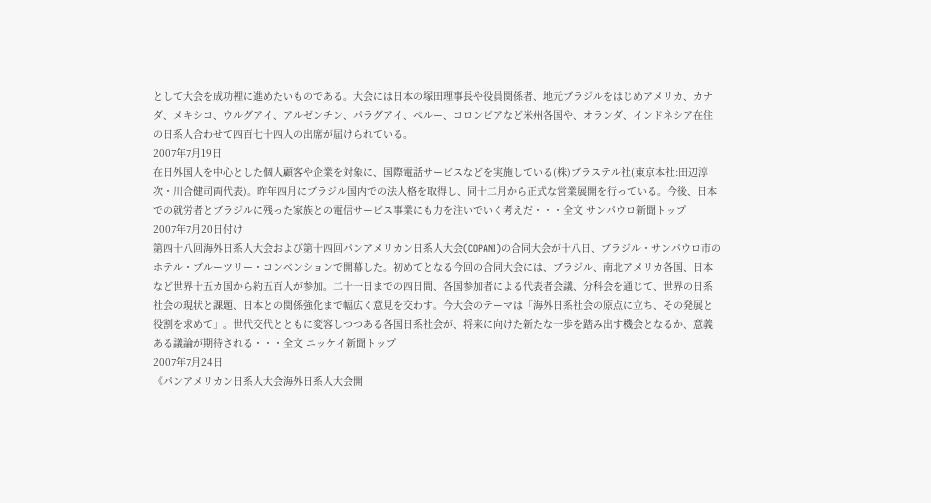として大会を成功裡に進めたいものである。大会には日本の塚田理事長や役員関係者、地元ブラジルをはじめアメリカ、カナダ、メキシコ、ウルグアイ、アルゼンチン、パラグアイ、ペルー、コロンビアなど米州各国や、オランダ、インドネシア在住の日系人合わせて四百七十四人の出席が届けられている。
2007年7月19日
在日外国人を中心とした個人顧客や企業を対象に、国際電話サービスなどを実施している(株)ブラステル社(東京本社:田辺淳次・川合健司両代表)。昨年四月にブラジル国内での法人格を取得し、同十二月から正式な営業展開を行っている。今後、日本での就労者とブラジルに残った家族との電信サービス事業にも力を注いでいく考えだ・・・全文 サンパウロ新聞トップ
2007年7月20日付け
第四十八回海外日系人大会および第十四回パンアメリカン日系人大会(COPANI)の合同大会が十八日、ブラジル・サンパウロ市のホテル・ブルーツリー・コンベンションで開幕した。初めてとなる今回の合同大会には、ブラジル、南北アメリカ各国、日本など世界十五カ国から約五百人が参加。二十一日までの四日間、各国参加者による代表者会議、分科会を通じて、世界の日系社会の現状と課題、日本との関係強化まで幅広く意見を交わす。今大会のテーマは「海外日系社会の原点に立ち、その発展と役割を求めて」。世代交代とともに変容しつつある各国日系社会が、将来に向けた新たな一歩を踏み出す機会となるか、意義ある議論が期待される・・・全文 ニッケイ新聞トップ
2007年7月24日
《パンアメリカン日系人大会海外日系人大会開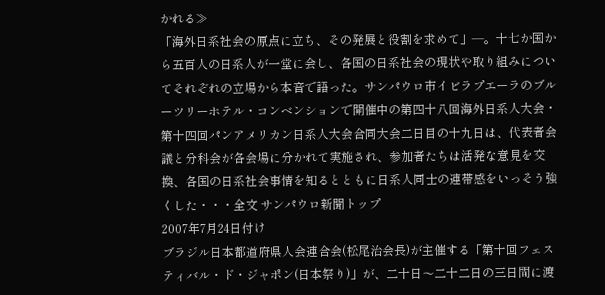かれる≫
「海外日系社会の原点に立ち、その発展と役割を求めて」—。十七か国から五百人の日系人が一堂に会し、各国の日系社会の現状や取り組みについてそれぞれの立場から本音で語った。サンパウロ市イビラプエーラのブルーツリーホテル・コンベンションで開催中の第四十八回海外日系人大会・第十四回パンアメリカン日系人大会合同大会二日目の十九日は、代表者会議と分科会が各会場に分かれて実施され、参加者たちは活発な意見を交換、各国の日系社会事情を知るとともに日系人同士の連帯感をいっそう強くした・・・全文 サンパウロ新聞トップ
2007年7月24日付け
ブラジル日本都道府県人会連合会(松尾治会長)が主催する「第十回フェスティバル・ド・ジャポン(日本祭り)」が、二十日〜二十二日の三日間に渡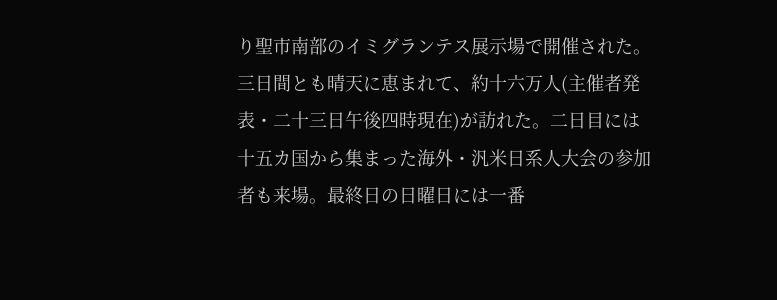り聖市南部のイミグランテス展示場で開催された。三日間とも晴天に恵まれて、約十六万人(主催者発表・二十三日午後四時現在)が訪れた。二日目には十五カ国から集まった海外・汎米日系人大会の参加者も来場。最終日の日曜日には一番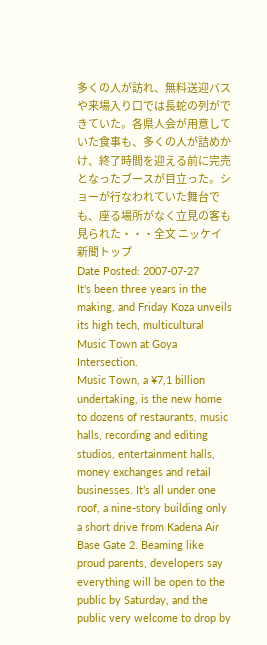多くの人が訪れ、無料送迎バスや来場入り口では長蛇の列ができていた。各県人会が用意していた食事も、多くの人が詰めかけ、終了時間を迎える前に完売となったブースが目立った。ショーが行なわれていた舞台でも、座る場所がなく立見の客も見られた・・・全文 ニッケイ新聞トップ
Date Posted: 2007-07-27
It's been three years in the making, and Friday Koza unveils its high tech, multicultural Music Town at Goya Intersection.
Music Town, a ¥7,1 billion undertaking, is the new home to dozens of restaurants, music halls, recording and editing studios, entertainment halls, money exchanges and retail businesses. It’s all under one roof, a nine-story building only a short drive from Kadena Air Base Gate 2. Beaming like proud parents, developers say everything will be open to the public by Saturday, and the public very welcome to drop by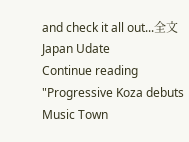and check it all out...全文 Japan Udate
Continue reading "Progressive Koza debuts Music Town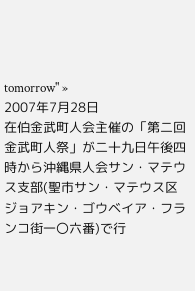tomorrow" »
2007年7月28日
在伯金武町人会主催の「第二回金武町人祭」が二十九日午後四時から沖縄県人会サン・マテウス支部(聖市サン・マテウス区ジョアキン・ゴウベイア・フランコ街一〇六番)で行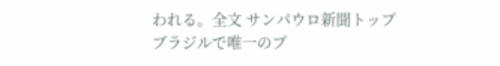われる。全文 サンパウロ新聞トップ
ブラジルで唯一のプ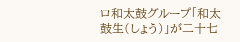ロ和太鼓グループ「和太鼓生(しょう)」が二十七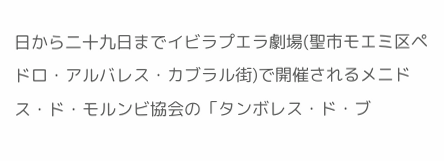日から二十九日までイビラプエラ劇場(聖市モエミ区ペドロ・アルバレス・カブラル街)で開催されるメニドス・ド・モルンビ協会の「タンボレス・ド・ブ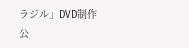ラジル」DVD制作公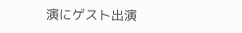演にゲスト出演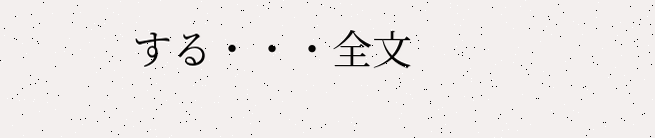する・・・全文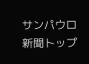サンパウロ新聞トップ